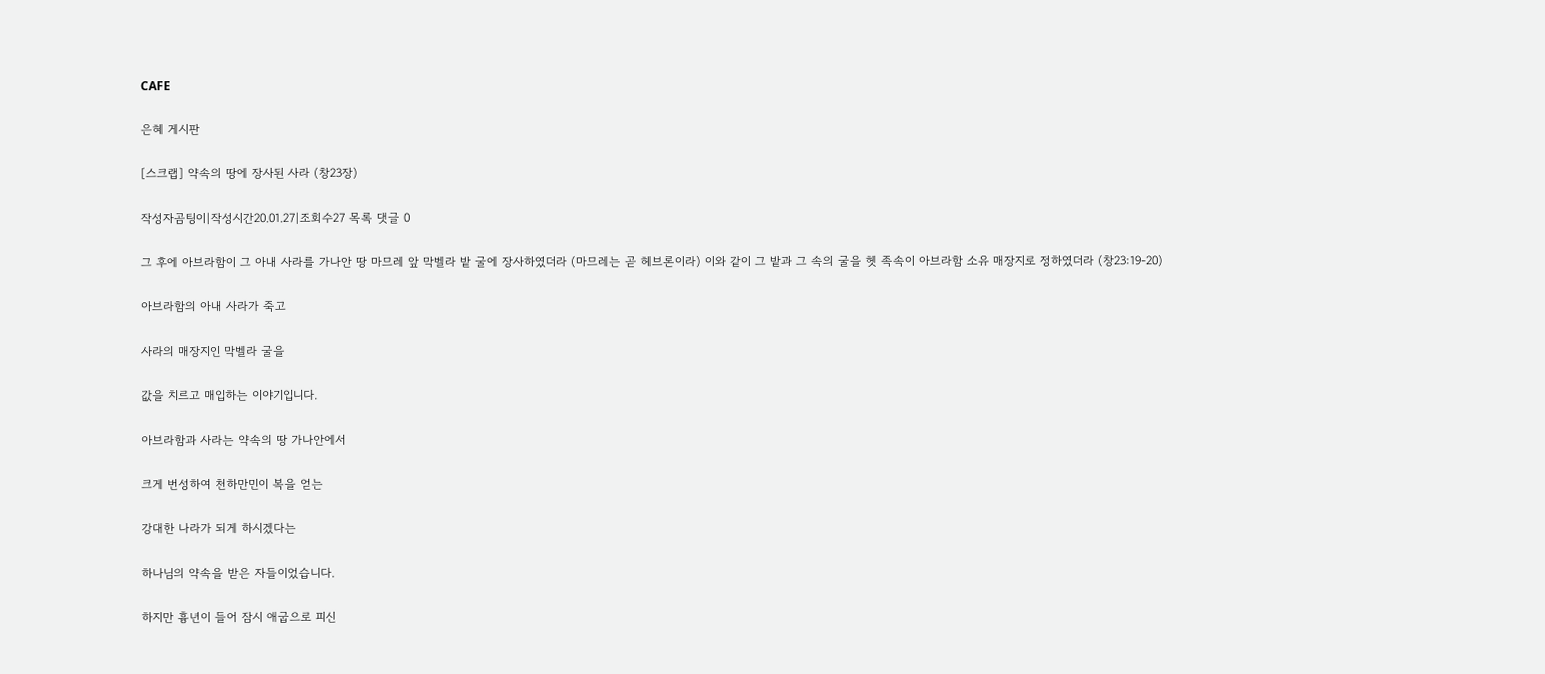CAFE

은혜 게시판

[스크랩] 약속의 땅에 장사된 사라 (창23장)

작성자곰팅이|작성시간20.01.27|조회수27 목록 댓글 0

그 후에 아브라함이 그 아내 사라를 가나안 땅 마므레 앞 막벨라 밭 굴에 장사하였더라 (마므레는 곧 헤브론이라) 이와 같이 그 밭과 그 속의 굴을 헷 족속이 아브라함 소유 매장지로 정하였더라 (창23:19-20)

아브라함의 아내 사라가 죽고

사라의 매장지인 막벨라 굴을

값을 치르고 매입하는 이야기입니다.

아브라함과 사라는 약속의 땅 가나안에서

크게 번성하여 천하만민이 복을 얻는

강대한 나라가 되게 하시겠다는

하나님의 약속을 받은 자들이었습니다.

하지만 흉년이 들어 잠시 애굽으로 피신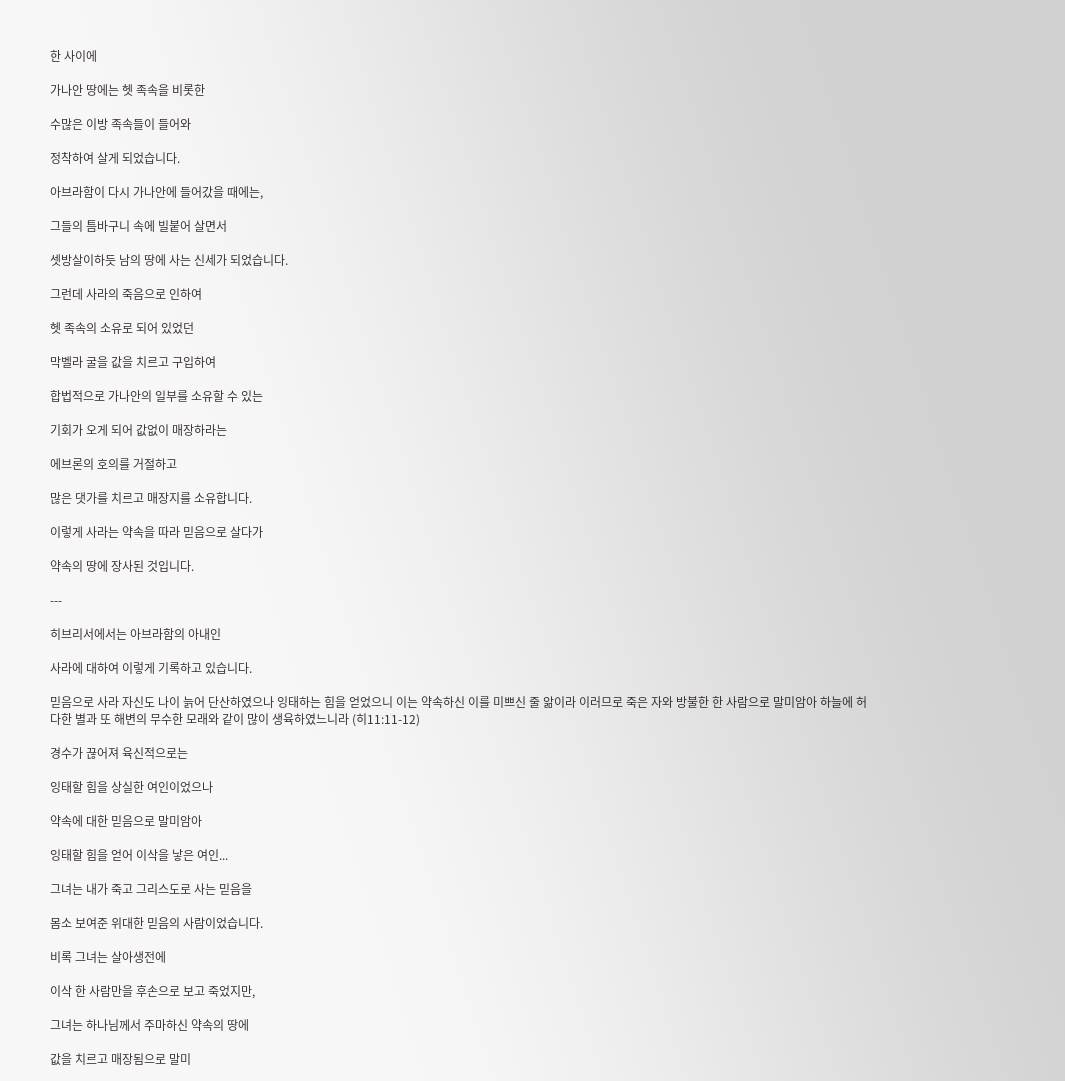한 사이에

가나안 땅에는 헷 족속을 비롯한

수많은 이방 족속들이 들어와

정착하여 살게 되었습니다.

아브라함이 다시 가나안에 들어갔을 때에는,

그들의 틈바구니 속에 빌붙어 살면서

셋방살이하듯 남의 땅에 사는 신세가 되었습니다.

그런데 사라의 죽음으로 인하여

헷 족속의 소유로 되어 있었던

막벨라 굴을 값을 치르고 구입하여

합법적으로 가나안의 일부를 소유할 수 있는

기회가 오게 되어 값없이 매장하라는

에브론의 호의를 거절하고

많은 댓가를 치르고 매장지를 소유합니다.

이렇게 사라는 약속을 따라 믿음으로 살다가

약속의 땅에 장사된 것입니다.

---

히브리서에서는 아브라함의 아내인

사라에 대하여 이렇게 기록하고 있습니다.

믿음으로 사라 자신도 나이 늙어 단산하였으나 잉태하는 힘을 얻었으니 이는 약속하신 이를 미쁘신 줄 앎이라 이러므로 죽은 자와 방불한 한 사람으로 말미암아 하늘에 허다한 별과 또 해변의 무수한 모래와 같이 많이 생육하였느니라 (히11:11-12)

경수가 끊어져 육신적으로는

잉태할 힘을 상실한 여인이었으나

약속에 대한 믿음으로 말미암아

잉태할 힘을 얻어 이삭을 낳은 여인...

그녀는 내가 죽고 그리스도로 사는 믿음을

몸소 보여준 위대한 믿음의 사람이었습니다.

비록 그녀는 살아생전에

이삭 한 사람만을 후손으로 보고 죽었지만,

그녀는 하나님께서 주마하신 약속의 땅에

값을 치르고 매장됨으로 말미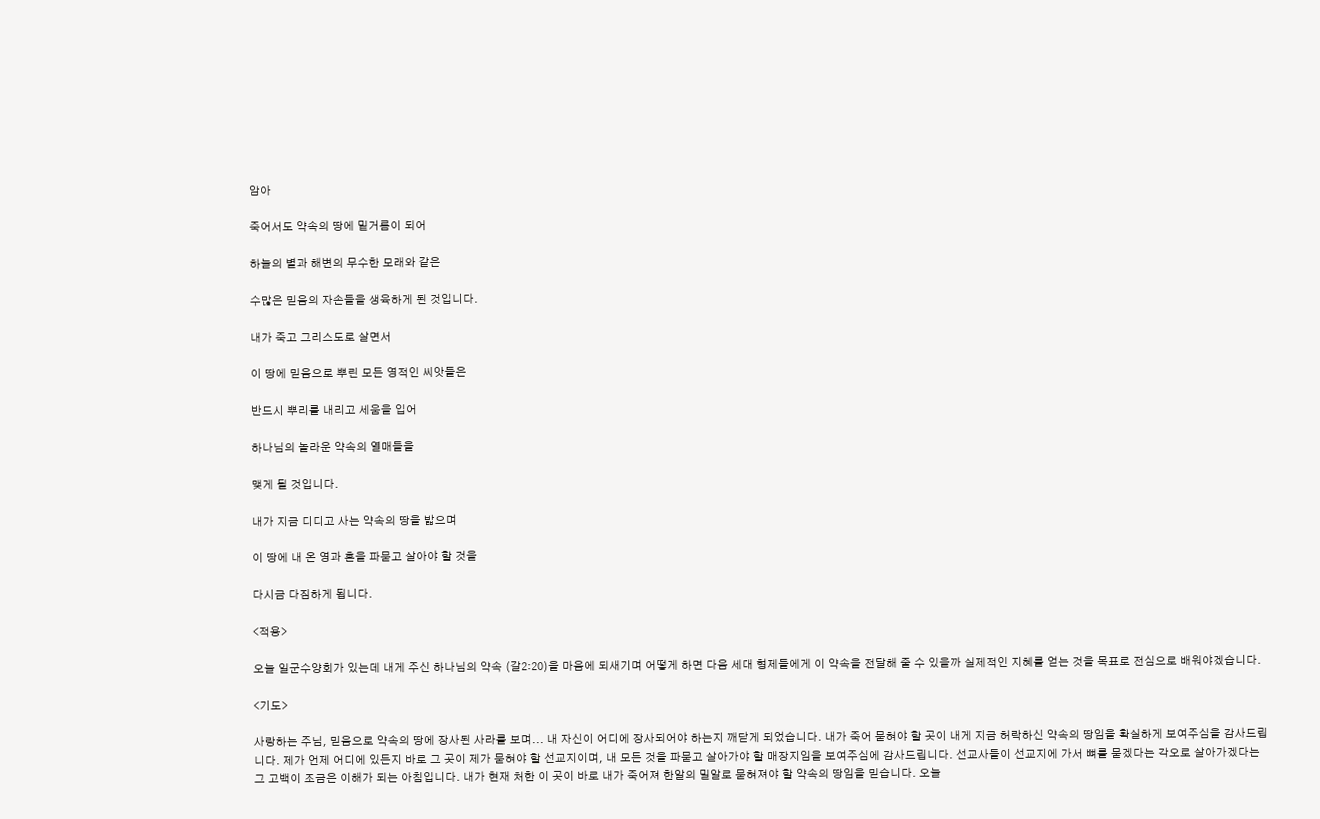암아

죽어서도 약속의 땅에 밑거름이 되어

하늘의 별과 해변의 무수한 모래와 같은

수많은 믿음의 자손들을 생육하게 된 것입니다.

내가 죽고 그리스도로 살면서

이 땅에 믿음으로 뿌린 모든 영적인 씨앗들은

반드시 뿌리를 내리고 세움을 입어

하나님의 놀라운 약속의 열매들을

맺게 될 것입니다.

내가 지금 디디고 사는 약속의 땅을 밟으며

이 땅에 내 온 영과 혼을 파묻고 살아야 할 것을

다시금 다짐하게 됩니다.

<적용>

오늘 일군수양회가 있는데 내게 주신 하나님의 약속 (갈2:20)을 마음에 되새기며 어떻게 하면 다음 세대 형제들에게 이 약속을 전달해 줄 수 있을까 실제적인 지혜를 얻는 것을 목표로 전심으로 배워야겠습니다.

<기도>

사랑하는 주님, 믿음으로 약속의 땅에 장사된 사라를 보며... 내 자신이 어디에 장사되어야 하는지 깨닫게 되었습니다. 내가 죽어 묻혀야 할 곳이 내게 지금 허락하신 약속의 땅임을 확실하게 보여주심을 감사드립니다. 제가 언제 어디에 있든지 바로 그 곳이 제가 묻혀야 할 선교지이며, 내 모든 것을 파묻고 살아가야 할 매장지임을 보여주심에 감사드립니다. 선교사들이 선교지에 가서 뼈를 묻겠다는 각오로 살아가겠다는 그 고백이 조금은 이해가 되는 아침입니다. 내가 현재 처한 이 곳이 바로 내가 죽어져 한알의 밀알로 묻혀져야 할 약속의 땅임을 믿습니다. 오늘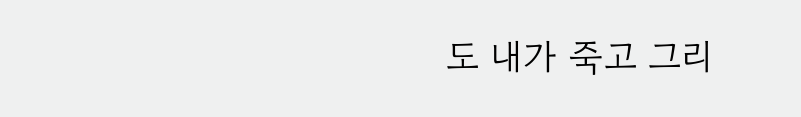도 내가 죽고 그리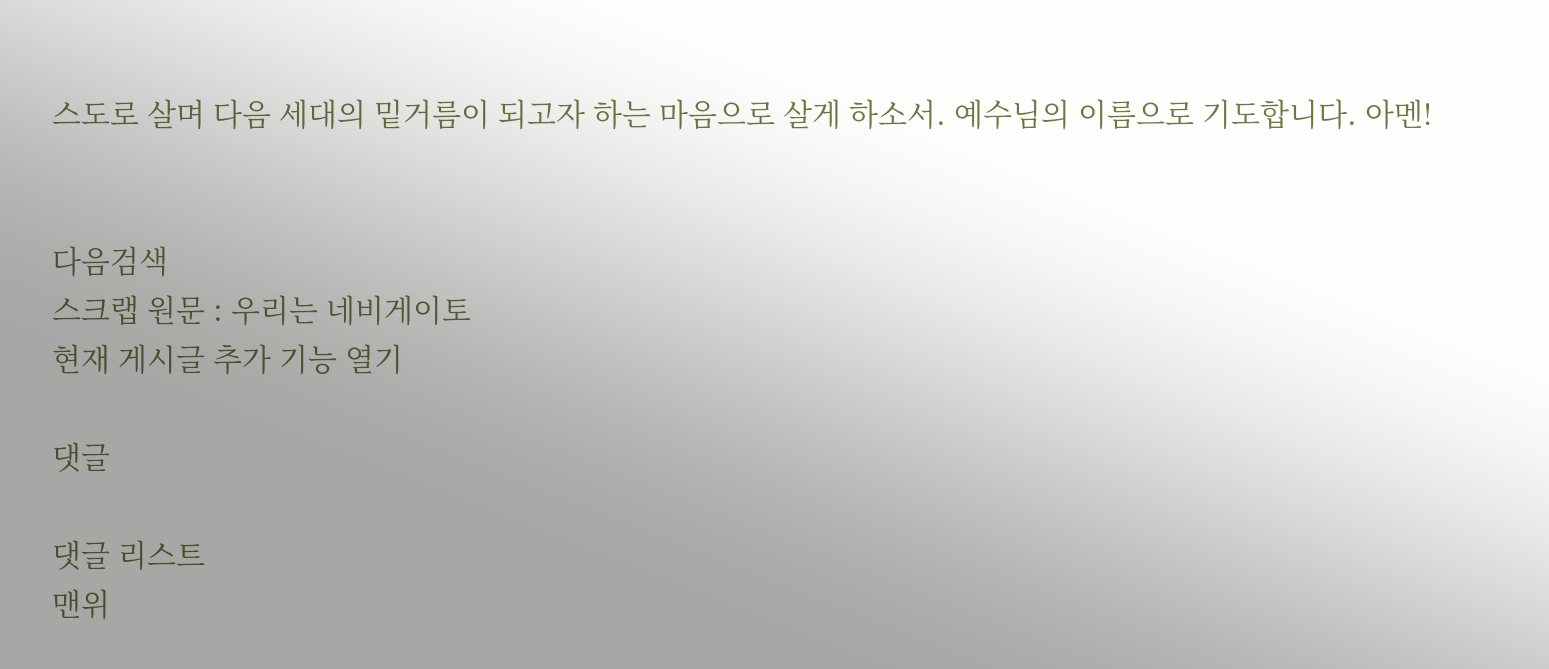스도로 살며 다음 세대의 밑거름이 되고자 하는 마음으로 살게 하소서. 예수님의 이름으로 기도합니다. 아멘!


다음검색
스크랩 원문 : 우리는 네비게이토
현재 게시글 추가 기능 열기

댓글

댓글 리스트
맨위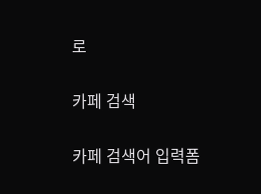로

카페 검색

카페 검색어 입력폼